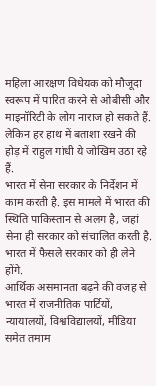महिला आरक्षण विधेयक को मौजूदा स्वरूप में पारित करने से ओबीसी और माइनॉरिटी के लोग नाराज हो सकते हैं. लेकिन हर हाथ में बताशा रखने की होड़ में राहुल गांधी ये जोखिम उठा रहे हैं.
भारत में सेना सरकार के निर्देशन में काम करती है. इस मामले में भारत की स्थिति पाकिस्तान से अलग है, जहां सेना ही सरकार को संचालित करती है. भारत में फैसले सरकार को ही लेने होंगे.
आर्थिक असमानता बढ़ने की वजह से भारत में राजनीतिक पार्टियों, न्यायालयों, विश्वविद्यालयों, मीडिया समेत तमाम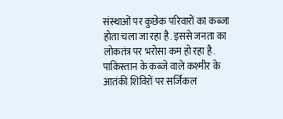संस्थाओं पर कुछेक परिवारों का कब्जा होता चला जा रहा है. इससे जनता का लोकतंत्र पर भरोसा कम हो रहा है.
पाकिस्तान के कब्जे वाले कश्मीर के आतंकी शिविरों पर सर्जिकल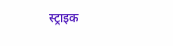स्ट्राइक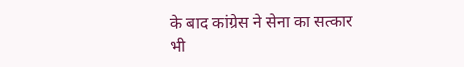के बाद कांग्रेस ने सेना का सत्कार भी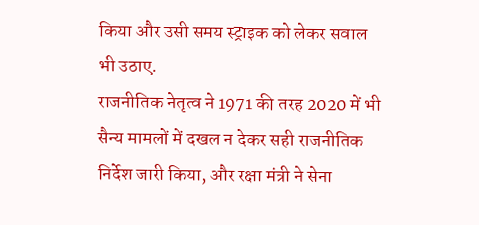किया और उसी समय स्ट्राइक को लेकर सवाल भी उठाए.
राजनीतिक नेतृत्व ने 1971 की तरह 2020 में भी सैन्य मामलों में दखल न देकर सही राजनीतिक निर्देश जारी किया, और रक्षा मंत्री ने सेना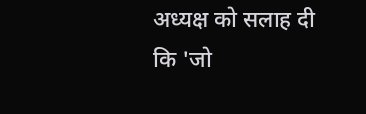अध्यक्ष को सलाह दी कि 'जो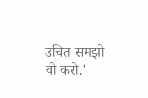उचित समझो वो करो.'